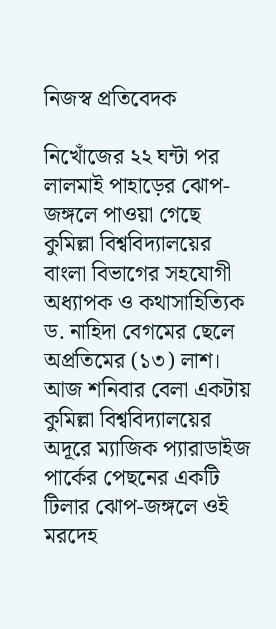নিজস্ব প্রতিবেদক

নিখোঁজের ২২ ঘন্টা পর লালমাই পাহাড়ের ঝোপ-জঙ্গলে পাওয়া গেছে কুমিল্লা বিশ্ববিদ্যালয়ের বাংলা বিভাগের সহযোগী অধ্যাপক ও কথাসাহিত্যিক ড. নাহিদা বেগমের ছেলে অপ্রতিমের (১৩) লাশ। আজ শনিবার বেলা একটায় কুমিল্লা বিশ্ববিদ্যালয়ের অদূরে ম্যাজিক প্যারাডাইজ পার্কের পেছনের একটি টিলার ঝোপ-জঙ্গলে ওই মরদেহ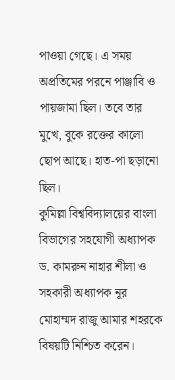পাওয়া গেছে। এ সময় অপ্রতিমের পরনে পাঞ্জাবি ও পায়জামা ছিল। তবে তার মুখে, বুকে রক্তের কালো ছোপ আছে। হাত-পা ছড়ানো ছিল।
কুমিল্লা বিশ্ববিদ্যালয়ের বাংলা বিভাগের সহযোগী অধ্যাপক ড. কামরুন নাহার শীলা ও সহকারী অধ্যাপক নূর মোহাম্মদ রাজু আমার শহরকে বিষয়টি নিশ্চিত করেন।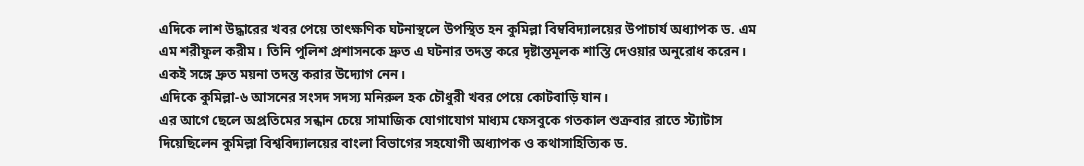এদিকে লাশ উদ্ধারের খবর পেয়ে তাৎক্ষণিক ঘটনাস্থলে উপস্থিত হন কুমিল্লা বিম্ববিদ্যালয়ের উপাচার্য অধ্যাপক ড. এম এম শরীফুল করীম। তিনি পুলিশ প্রশাসনকে দ্রুত এ ঘটনার তদন্ত করে দৃষ্টান্তমূলক শাস্তি দেওয়ার অনুরোধ করেন। একই সঙ্গে দ্রুত ময়না তদন্ত করার উদ্যোগ নেন।
এদিকে কুমিল্লা-৬ আসনের সংসদ সদস্য মনিরুল হক চৌধুরী খবর পেয়ে কোটবাড়ি যান।
এর আগে ছেলে অপ্রতিমের সন্ধান চেয়ে সামাজিক যোগাযোগ মাধ্যম ফেসবুকে গতকাল শুক্রবার রাতে স্ট্যাটাস দিয়েছিলেন কুমিল্লা বিশ্ববিদ্যালয়ের বাংলা বিভাগের সহযোগী অধ্যাপক ও কথাসাহিত্যিক ড.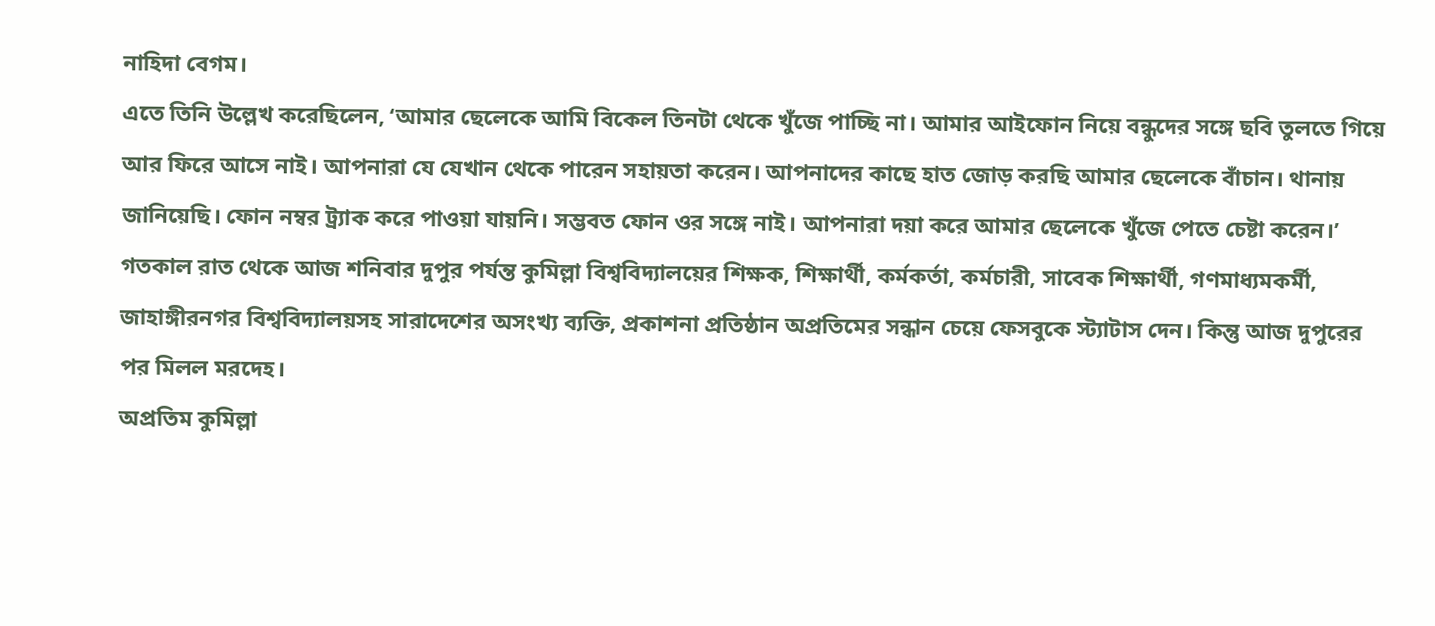নাহিদা বেগম।
এতে তিনি উল্লেখ করেছিলেন, ‘আমার ছেলেকে আমি বিকেল তিনটা থেকে খুঁজে পাচ্ছি না। আমার আইফোন নিয়ে বন্ধুদের সঙ্গে ছবি তুলতে গিয়ে আর ফিরে আসে নাই। আপনারা যে যেখান থেকে পারেন সহায়তা করেন। আপনাদের কাছে হাত জোড় করছি আমার ছেলেকে বাঁচান। থানায় জানিয়েছি। ফোন নম্বর ট্র্যাক করে পাওয়া যায়নি। সম্ভবত ফোন ওর সঙ্গে নাই। আপনারা দয়া করে আমার ছেলেকে খুঁজে পেতে চেষ্টা করেন।’
গতকাল রাত থেকে আজ শনিবার দুপুর পর্যন্ত কুমিল্লা বিশ্ববিদ্যালয়ের শিক্ষক, শিক্ষার্থী, কর্মকর্তা, কর্মচারী, সাবেক শিক্ষার্থী, গণমাধ্যমকর্মী, জাহাঙ্গীরনগর বিশ্ববিদ্যালয়সহ সারাদেশের অসংখ্য ব্যক্তি, প্রকাশনা প্রতিষ্ঠান অপ্রতিমের সন্ধান চেয়ে ফেসবুকে স্ট্যাটাস দেন। কিন্তু আজ দুপুরের পর মিলল মরদেহ।
অপ্রতিম কুমিল্লা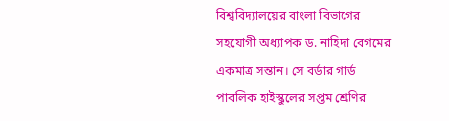বিশ্ববিদ্যালয়ের বাংলা বিভাগের সহযোগী অধ্যাপক ড. নাহিদা বেগমের একমাত্র সন্তান। সে বর্ডার গার্ড পাবলিক হাইস্কুলের সপ্তম শ্রেণির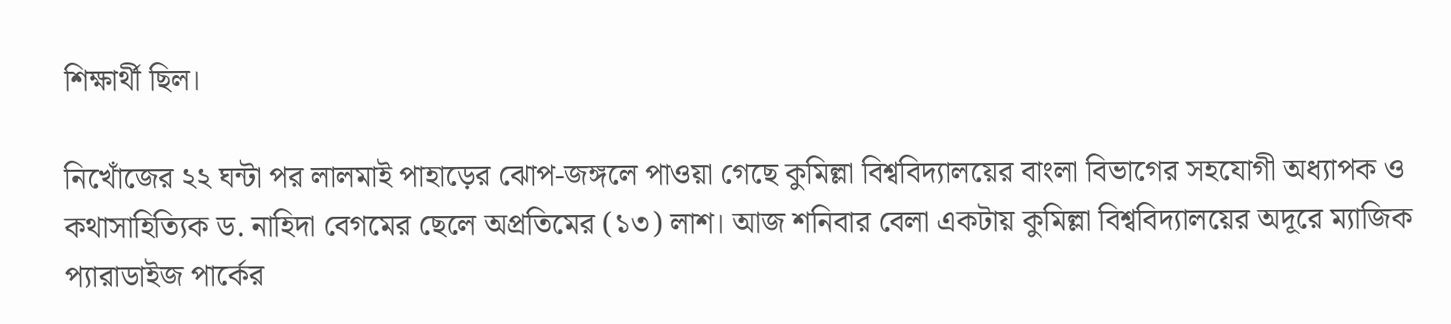শিক্ষার্থী ছিল।

নিখোঁজের ২২ ঘন্টা পর লালমাই পাহাড়ের ঝোপ-জঙ্গলে পাওয়া গেছে কুমিল্লা বিশ্ববিদ্যালয়ের বাংলা বিভাগের সহযোগী অধ্যাপক ও কথাসাহিত্যিক ড. নাহিদা বেগমের ছেলে অপ্রতিমের (১৩) লাশ। আজ শনিবার বেলা একটায় কুমিল্লা বিশ্ববিদ্যালয়ের অদূরে ম্যাজিক প্যারাডাইজ পার্কের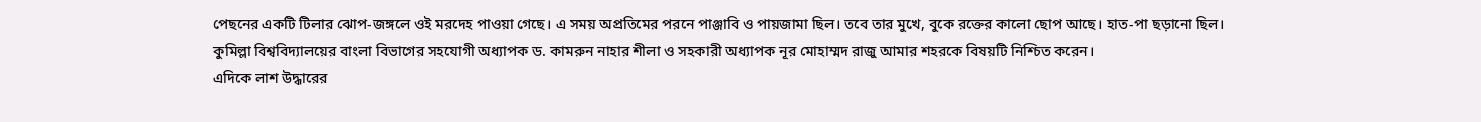পেছনের একটি টিলার ঝোপ-জঙ্গলে ওই মরদেহ পাওয়া গেছে। এ সময় অপ্রতিমের পরনে পাঞ্জাবি ও পায়জামা ছিল। তবে তার মুখে, বুকে রক্তের কালো ছোপ আছে। হাত-পা ছড়ানো ছিল।
কুমিল্লা বিশ্ববিদ্যালয়ের বাংলা বিভাগের সহযোগী অধ্যাপক ড. কামরুন নাহার শীলা ও সহকারী অধ্যাপক নূর মোহাম্মদ রাজু আমার শহরকে বিষয়টি নিশ্চিত করেন।
এদিকে লাশ উদ্ধারের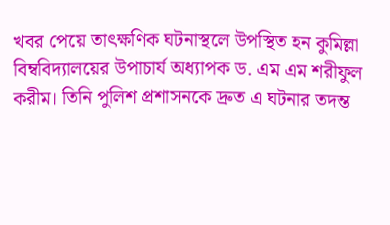খবর পেয়ে তাৎক্ষণিক ঘটনাস্থলে উপস্থিত হন কুমিল্লা বিম্ববিদ্যালয়ের উপাচার্য অধ্যাপক ড. এম এম শরীফুল করীম। তিনি পুলিশ প্রশাসনকে দ্রুত এ ঘটনার তদন্ত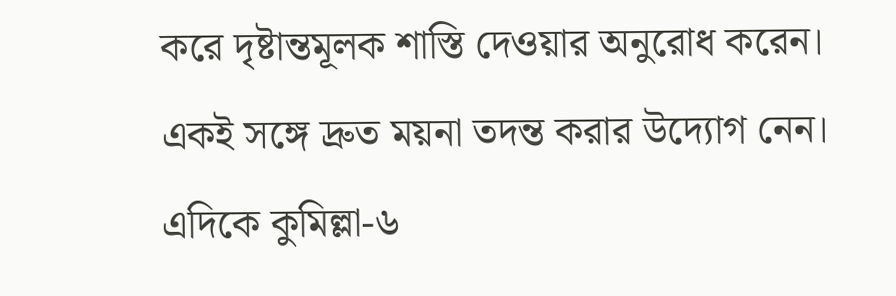করে দৃষ্টান্তমূলক শাস্তি দেওয়ার অনুরোধ করেন। একই সঙ্গে দ্রুত ময়না তদন্ত করার উদ্যোগ নেন।
এদিকে কুমিল্লা-৬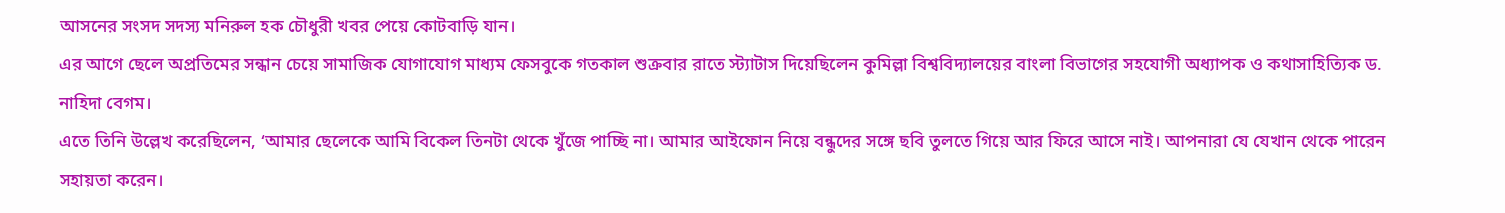আসনের সংসদ সদস্য মনিরুল হক চৌধুরী খবর পেয়ে কোটবাড়ি যান।
এর আগে ছেলে অপ্রতিমের সন্ধান চেয়ে সামাজিক যোগাযোগ মাধ্যম ফেসবুকে গতকাল শুক্রবার রাতে স্ট্যাটাস দিয়েছিলেন কুমিল্লা বিশ্ববিদ্যালয়ের বাংলা বিভাগের সহযোগী অধ্যাপক ও কথাসাহিত্যিক ড. নাহিদা বেগম।
এতে তিনি উল্লেখ করেছিলেন, ‘আমার ছেলেকে আমি বিকেল তিনটা থেকে খুঁজে পাচ্ছি না। আমার আইফোন নিয়ে বন্ধুদের সঙ্গে ছবি তুলতে গিয়ে আর ফিরে আসে নাই। আপনারা যে যেখান থেকে পারেন সহায়তা করেন।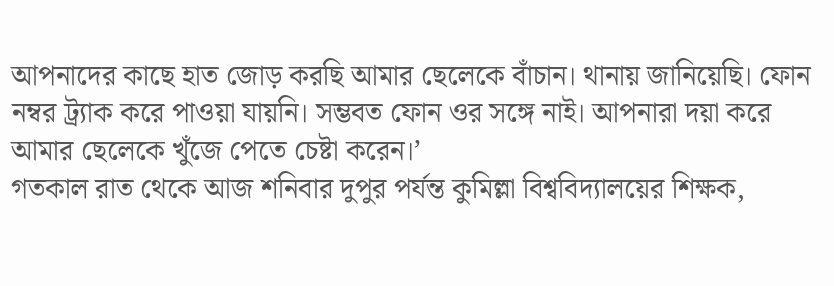আপনাদের কাছে হাত জোড় করছি আমার ছেলেকে বাঁচান। থানায় জানিয়েছি। ফোন নম্বর ট্র্যাক করে পাওয়া যায়নি। সম্ভবত ফোন ওর সঙ্গে নাই। আপনারা দয়া করে আমার ছেলেকে খুঁজে পেতে চেষ্টা করেন।’
গতকাল রাত থেকে আজ শনিবার দুপুর পর্যন্ত কুমিল্লা বিশ্ববিদ্যালয়ের শিক্ষক,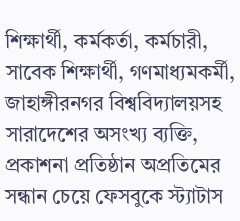শিক্ষার্থী, কর্মকর্তা, কর্মচারী, সাবেক শিক্ষার্থী, গণমাধ্যমকর্মী, জাহাঙ্গীরনগর বিশ্ববিদ্যালয়সহ সারাদেশের অসংখ্য ব্যক্তি, প্রকাশনা প্রতিষ্ঠান অপ্রতিমের সন্ধান চেয়ে ফেসবুকে স্ট্যাটাস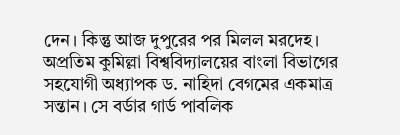দেন। কিন্তু আজ দুপুরের পর মিলল মরদেহ।
অপ্রতিম কুমিল্লা বিশ্ববিদ্যালয়ের বাংলা বিভাগের সহযোগী অধ্যাপক ড. নাহিদা বেগমের একমাত্র সন্তান। সে বর্ডার গার্ড পাবলিক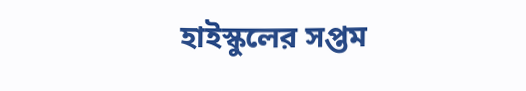হাইস্কুলের সপ্তম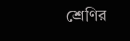শ্রেণির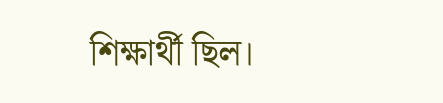শিক্ষার্থী ছিল।